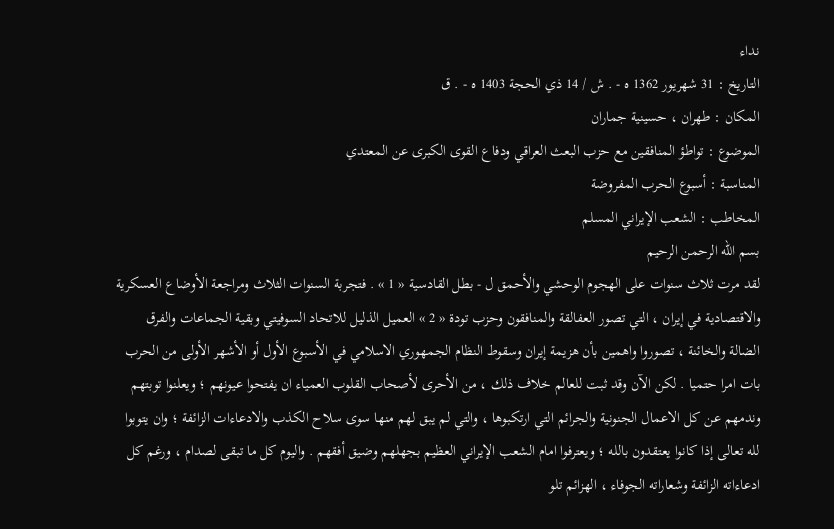نداء
التاريخ : 31 شهريور 1362 ه - . ش / 14 ذي الحجة 1403 ه - . ق
المكان : طهران ، حسينية جماران
الموضوع : تواطؤ المنافقين مع حزب البعث العراقي ودفاع القوى الكبرى عن المعتدي
المناسبة : أسبوع الحرب المفروضة
المخاطب : الشعب الإيراني المسلم
بسم الله الرحمن الرحيم
لقد مرت ثلاث سنوات على الهجوم الوحشي والأحمق ل - بطل القادسية « 1 » . فتجربة السنوات الثلاث ومراجعة الأوضاع العسكرية والاقتصادية في إيران ، التي تصور العفالقة والمنافقون وحزب تودة « 2 » العميل الذليل للاتحاد السوفيتي وبقية الجماعات والفرق الضالة والخائنة ، تصوروا واهمين بأن هزيمة إيران وسقوط النظام الجمهوري الاسلامي في الأسبوع الأول أو الأشهر الأولى من الحرب بات امرا حتميا . لكن الآن وقد ثبت للعالم خلاف ذلك ، من الأحرى لأصحاب القلوب العمياء ان يفتحوا عيونهم ؛ ويعلنوا توبتهم وندمهم عن كل الاعمال الجنونية والجرائم التي ارتكبوها ، والتي لم يبق لهم منها سوى سلاح الكذب والادعاءات الزائفة ؛ وان يتوبوا لله تعالى إذا كانوا يعتقدون بالله ؛ ويعترفوا امام الشعب الإيراني العظيم بجهلهم وضيق أفقهم . واليوم كل ما تبقى لصدام ، ورغم كل ادعاءاته الزائفة وشعاراته الجوفاء ، الهزائم تلو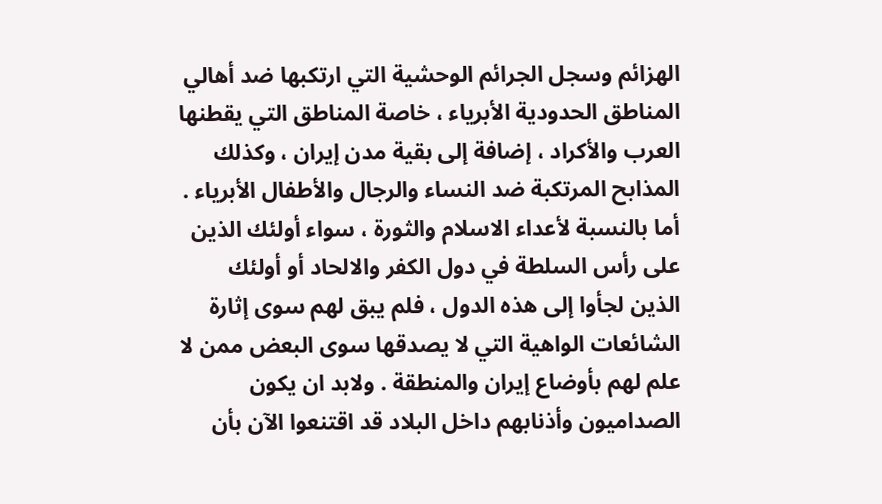الهزائم وسجل الجرائم الوحشية التي ارتكبها ضد أهالي المناطق الحدودية الأبرياء ، خاصة المناطق التي يقطنها العرب والأكراد ، إضافة إلى بقية مدن إيران ، وكذلك المذابح المرتكبة ضد النساء والرجال والأطفال الأبرياء .
أما بالنسبة لأعداء الاسلام والثورة ، سواء أولئك الذين على رأس السلطة في دول الكفر والالحاد أو أولئك الذين لجأوا إلى هذه الدول ، فلم يبق لهم سوى إثارة الشائعات الواهية التي لا يصدقها سوى البعض ممن لا علم لهم بأوضاع إيران والمنطقة . ولابد ان يكون الصداميون وأذنابهم داخل البلاد قد اقتنعوا الآن بأن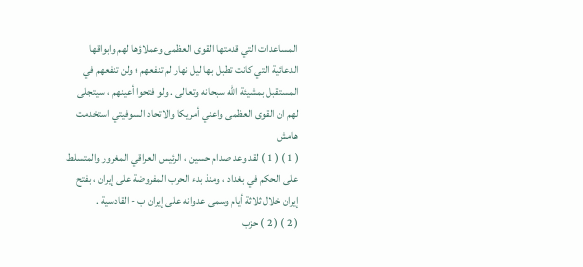المساعدات التي قدمتها القوى العظمى وعملاؤها لهم وابواقها الدعائية التي كانت تطبل بها ليل نهار لم تنفعهم ؛ ولن تنفعهم في المستقبل بمشيئة الله سبحانه وتعالى . ولو فتحوا أعينهم ، سيتجلى لهم ان القوى العظمى واعني أمريكا والاتحاد السوفيتي استخدمت
هامش
( 1 ) ( 1 ) لقد وعد صدام حسين ، الرئيس العراقي المغرور والمتسلط على الحكم في بغداد ، ومنذ بدء الحرب المفروضة على إيران ، بفتح إيران خلال ثلاثة أيام وسمى عدوانه على إيران ب - القادسية .
( 2 ) ( 2 ) حزب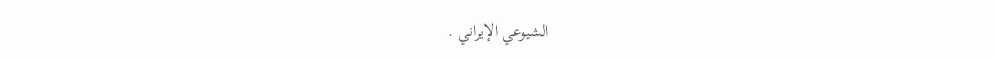الشيوعي الإيراني .